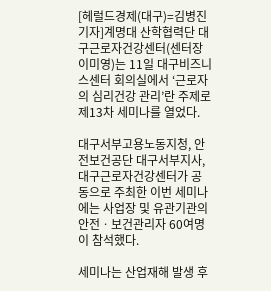[헤럴드경제(대구)=김병진 기자]계명대 산학협력단 대구근로자건강센터(센터장 이미영)는 11일 대구비즈니스센터 회의실에서 ‘근로자의 심리건강 관리’란 주제로 제13차 세미나를 열었다.

대구서부고용노동지청, 안전보건공단 대구서부지사, 대구근로자건강센터가 공동으로 주최한 이번 세미나에는 사업장 및 유관기관의 안전ㆍ보건관리자 60여명이 참석했다.

세미나는 산업재해 발생 후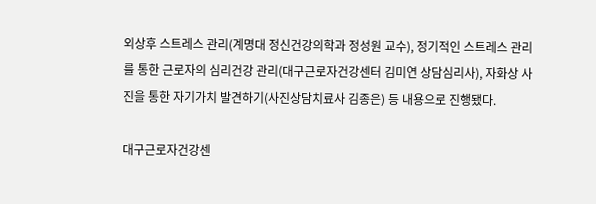외상후 스트레스 관리(계명대 정신건강의학과 정성원 교수), 정기적인 스트레스 관리를 통한 근로자의 심리건강 관리(대구근로자건강센터 김미연 상담심리사), 자화상 사진을 통한 자기가치 발견하기(사진상담치료사 김종은) 등 내용으로 진행됐다.

대구근로자건강센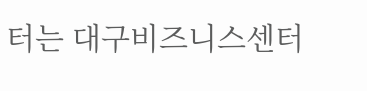터는 대구비즈니스센터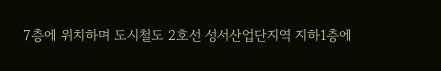7층에 위치하며 도시철도 2호선 성서산업단지역 지하1층에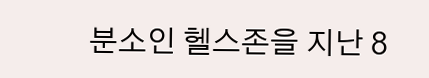분소인 헬스존을 지난 8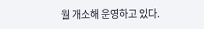월 개소해 운영하고 있다.